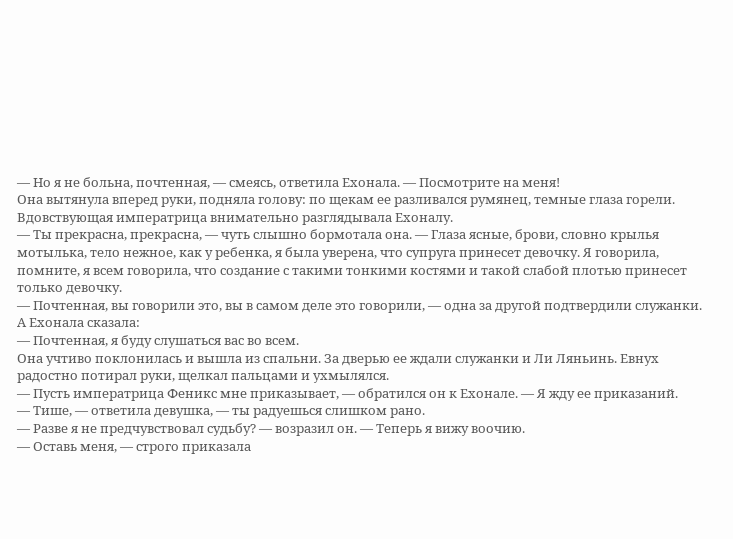— Но я не больна, почтенная, — смеясь, ответила Ехонала. — Посмотрите на меня!
Она вытянула вперед руки, подняла голову: по щекам ее разливался румянец, темные глаза горели.
Вдовствующая императрица внимательно разглядывала Ехоналу.
— Ты прекрасна, прекрасна, — чуть слышно бормотала она. — Глаза ясные, брови, словно крылья мотылька, тело нежное, как у ребенка, я была уверена, что супруга принесет девочку. Я говорила, помните, я всем говорила, что создание с такими тонкими костями и такой слабой плотью принесет только девочку.
— Почтенная, вы говорили это, вы в самом деле это говорили, — одна за другой подтвердили служанки.
А Ехонала сказала:
— Почтенная, я буду слушаться вас во всем.
Она учтиво поклонилась и вышла из спальни. За дверью ее ждали служанки и Ли Ляньинь. Евнух радостно потирал руки, щелкал пальцами и ухмылялся.
— Пусть императрица Феникс мне приказывает, — обратился он к Ехонале. — Я жду ее приказаний.
— Тише, — ответила девушка, — ты радуешься слишком рано.
— Разве я не предчувствовал судьбу? — возразил он. — Теперь я вижу воочию.
— Оставь меня, — строго приказала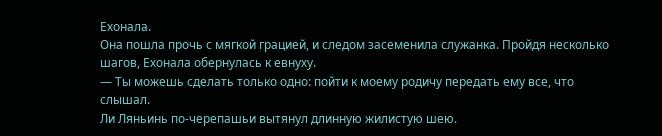Ехонала.
Она пошла прочь с мягкой грацией, и следом засеменила служанка. Пройдя несколько шагов, Ехонала обернулась к евнуху.
— Ты можешь сделать только одно: пойти к моему родичу передать ему все, что слышал.
Ли Ляньинь по-черепашьи вытянул длинную жилистую шею.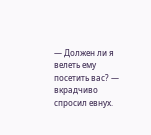— Должен ли я велеть ему посетить вас? — вкрадчиво спросил евнух.